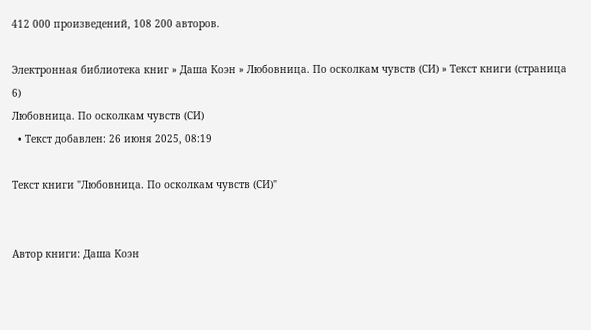412 000 произведений, 108 200 авторов.

Электронная библиотека книг » Даша Коэн » Любовница. По осколкам чувств (СИ) » Текст книги (страница 6)
Любовница. По осколкам чувств (СИ)
  • Текст добавлен: 26 июня 2025, 08:19

Текст книги "Любовница. По осколкам чувств (СИ)"


Автор книги: Даша Коэн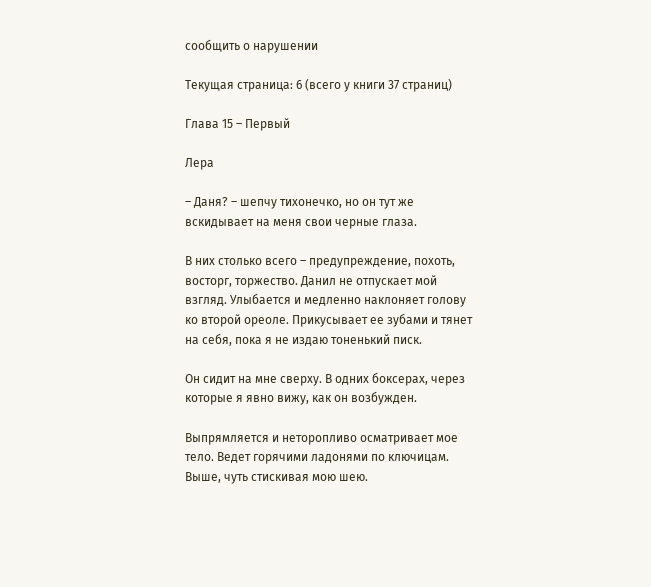сообщить о нарушении

Текущая страница: 6 (всего у книги 37 страниц)

Глава 15 – Первый

Лера

– Даня? – шепчу тихонечко, но он тут же вскидывает на меня свои черные глаза.

В них столько всего – предупреждение, похоть, восторг, торжество. Данил не отпускает мой взгляд. Улыбается и медленно наклоняет голову ко второй ореоле. Прикусывает ее зубами и тянет на себя, пока я не издаю тоненький писк.

Он сидит на мне сверху. В одних боксерах, через которые я явно вижу, как он возбужден.

Выпрямляется и неторопливо осматривает мое тело. Ведет горячими ладонями по ключицам. Выше, чуть стискивая мою шею.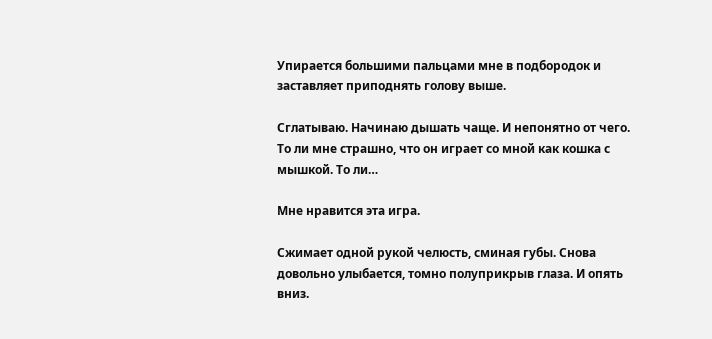Упирается большими пальцами мне в подбородок и заставляет приподнять голову выше.

Сглатываю. Начинаю дышать чаще. И непонятно от чего. То ли мне страшно, что он играет со мной как кошка с мышкой. То ли…

Мне нравится эта игра.

Сжимает одной рукой челюсть, сминая губы. Снова довольно улыбается, томно полуприкрыв глаза. И опять вниз.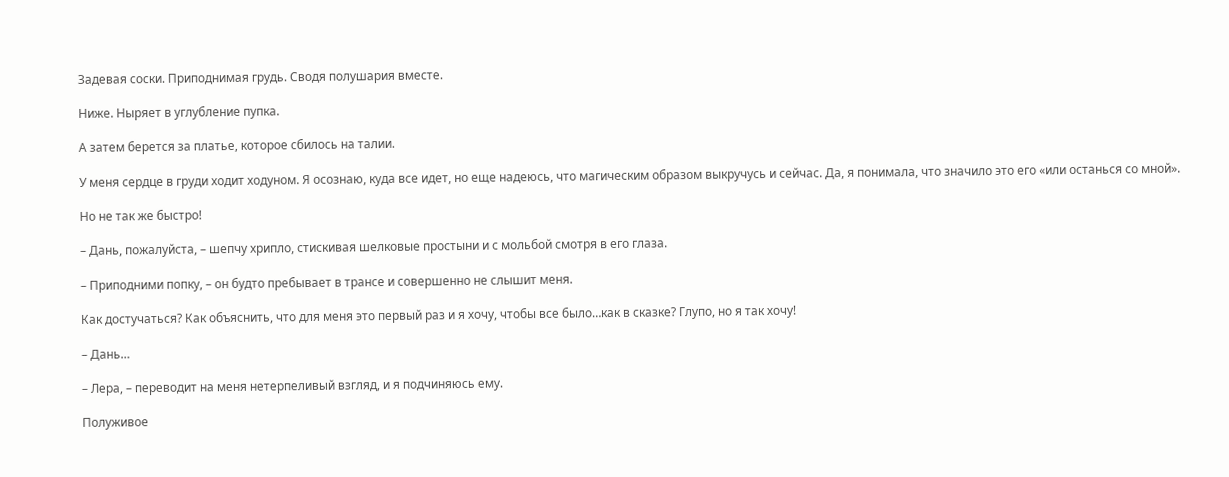Задевая соски. Приподнимая грудь. Сводя полушария вместе.

Ниже. Ныряет в углубление пупка.

А затем берется за платье, которое сбилось на талии.

У меня сердце в груди ходит ходуном. Я осознаю, куда все идет, но еще надеюсь, что магическим образом выкручусь и сейчас. Да, я понимала, что значило это его «или останься со мной».

Но не так же быстро!

– Дань, пожалуйста, – шепчу хрипло, стискивая шелковые простыни и с мольбой смотря в его глаза.

– Приподними попку, – он будто пребывает в трансе и совершенно не слышит меня.

Как достучаться? Как объяснить, что для меня это первый раз и я хочу, чтобы все было…как в сказке? Глупо, но я так хочу!

– Дань…

– Лера, – переводит на меня нетерпеливый взгляд, и я подчиняюсь ему.

Полуживое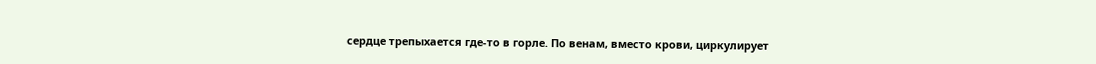сердце трепыхается где-то в горле. По венам, вместо крови, циркулирует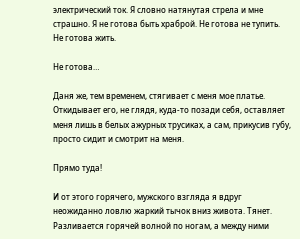электрический ток. Я словно натянутая стрела и мне страшно. Я не готова быть храброй. Не готова не тупить. Не готова жить.

Не готова…

Даня же, тем временем, стягивает с меня мое платье. Откидывает его, не глядя, куда-то позади себя, оставляет меня лишь в белых ажурных трусиках, а сам, прикусив губу, просто сидит и смотрит на меня.

Прямо туда!

И от этого горячего, мужского взгляда я вдруг неожиданно ловлю жаркий тычок вниз живота. Тянет. Разливается горячей волной по ногам, а между ними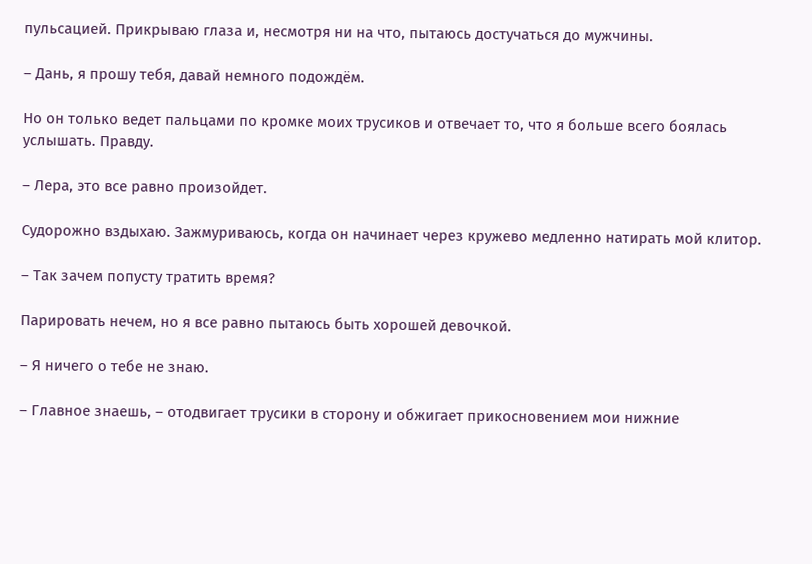пульсацией. Прикрываю глаза и, несмотря ни на что, пытаюсь достучаться до мужчины.

– Дань, я прошу тебя, давай немного подождём.

Но он только ведет пальцами по кромке моих трусиков и отвечает то, что я больше всего боялась услышать. Правду.

– Лера, это все равно произойдет.

Судорожно вздыхаю. Зажмуриваюсь, когда он начинает через кружево медленно натирать мой клитор.

– Так зачем попусту тратить время?

Парировать нечем, но я все равно пытаюсь быть хорошей девочкой.

– Я ничего о тебе не знаю.

– Главное знаешь, – отодвигает трусики в сторону и обжигает прикосновением мои нижние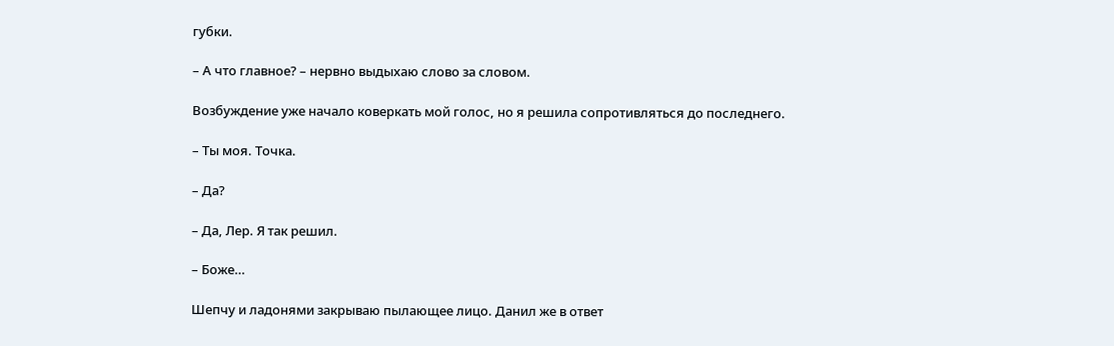губки.

– А что главное? – нервно выдыхаю слово за словом.

Возбуждение уже начало коверкать мой голос, но я решила сопротивляться до последнего.

– Ты моя. Точка.

– Да?

– Да, Лер. Я так решил.

– Боже…

Шепчу и ладонями закрываю пылающее лицо. Данил же в ответ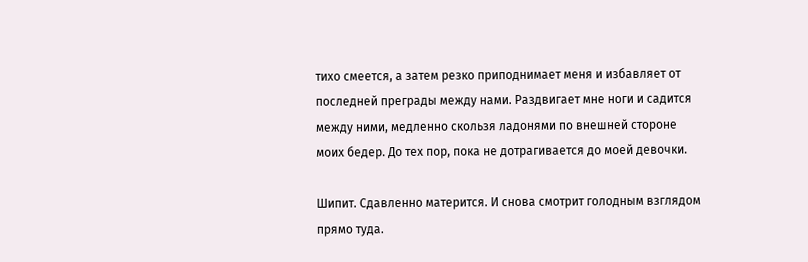тихо смеется, а затем резко приподнимает меня и избавляет от последней преграды между нами. Раздвигает мне ноги и садится между ними, медленно скользя ладонями по внешней стороне моих бедер. До тех пор, пока не дотрагивается до моей девочки.

Шипит. Сдавленно матерится. И снова смотрит голодным взглядом прямо туда.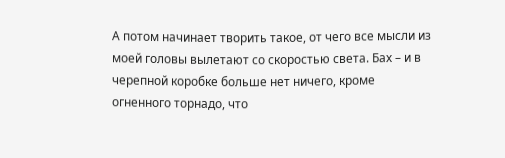А потом начинает творить такое, от чего все мысли из моей головы вылетают со скоростью света. Бах – и в черепной коробке больше нет ничего, кроме огненного торнадо, что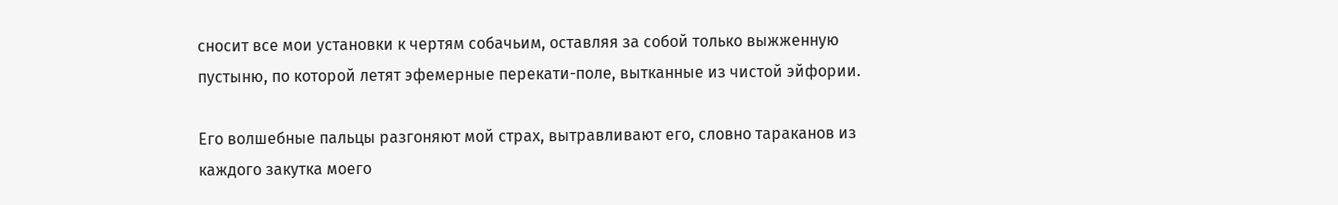сносит все мои установки к чертям собачьим, оставляя за собой только выжженную пустыню, по которой летят эфемерные перекати-поле, вытканные из чистой эйфории.

Его волшебные пальцы разгоняют мой страх, вытравливают его, словно тараканов из каждого закутка моего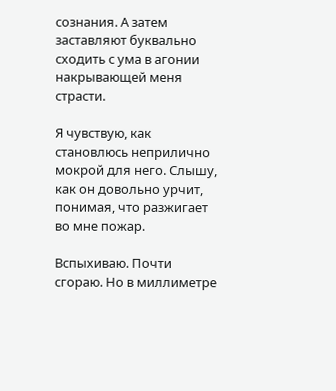сознания. А затем заставляют буквально сходить с ума в агонии накрывающей меня страсти.

Я чувствую, как становлюсь неприлично мокрой для него. Слышу, как он довольно урчит, понимая, что разжигает во мне пожар.

Вспыхиваю. Почти сгораю. Но в миллиметре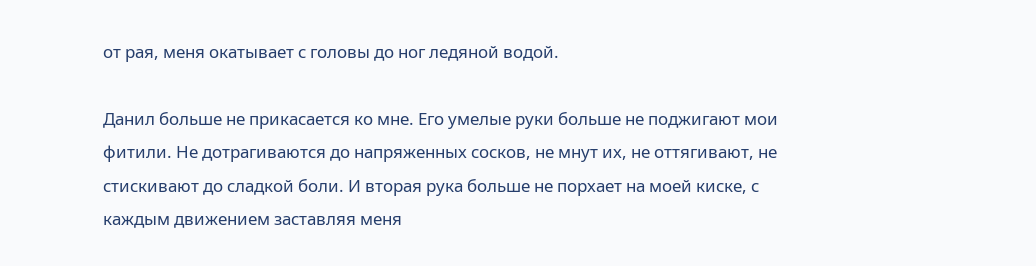от рая, меня окатывает с головы до ног ледяной водой.

Данил больше не прикасается ко мне. Его умелые руки больше не поджигают мои фитили. Не дотрагиваются до напряженных сосков, не мнут их, не оттягивают, не стискивают до сладкой боли. И вторая рука больше не порхает на моей киске, с каждым движением заставляя меня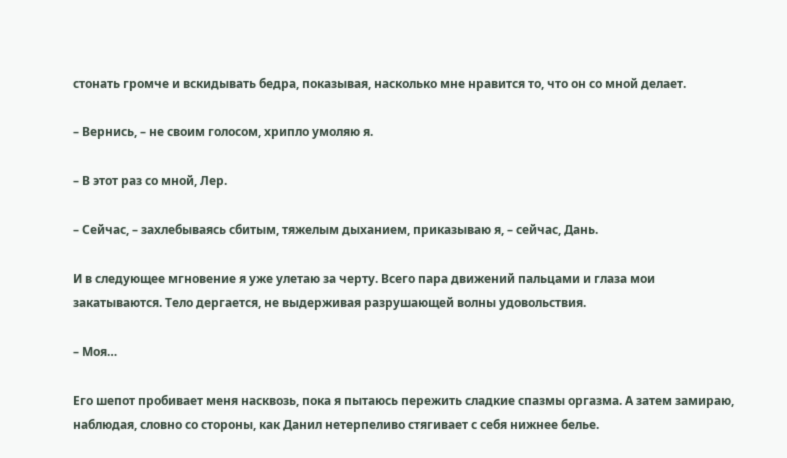стонать громче и вскидывать бедра, показывая, насколько мне нравится то, что он со мной делает.

– Вернись, – не своим голосом, хрипло умоляю я.

– В этот раз со мной, Лер.

– Сейчас, – захлебываясь сбитым, тяжелым дыханием, приказываю я, – сейчас, Дань.

И в следующее мгновение я уже улетаю за черту. Всего пара движений пальцами и глаза мои закатываются. Тело дергается, не выдерживая разрушающей волны удовольствия.

– Моя…

Его шепот пробивает меня насквозь, пока я пытаюсь пережить сладкие спазмы оргазма. А затем замираю, наблюдая, словно со стороны, как Данил нетерпеливо стягивает с себя нижнее белье.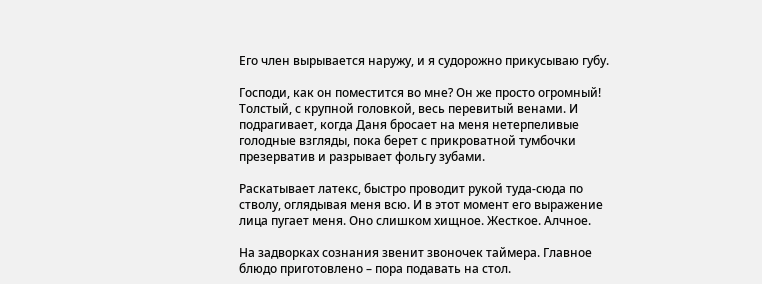Его член вырывается наружу, и я судорожно прикусываю губу.

Господи, как он поместится во мне? Он же просто огромный! Толстый, с крупной головкой, весь перевитый венами. И подрагивает, когда Даня бросает на меня нетерпеливые голодные взгляды, пока берет с прикроватной тумбочки презерватив и разрывает фольгу зубами.

Раскатывает латекс, быстро проводит рукой туда-сюда по стволу, оглядывая меня всю. И в этот момент его выражение лица пугает меня. Оно слишком хищное. Жесткое. Алчное.

На задворках сознания звенит звоночек таймера. Главное блюдо приготовлено – пора подавать на стол.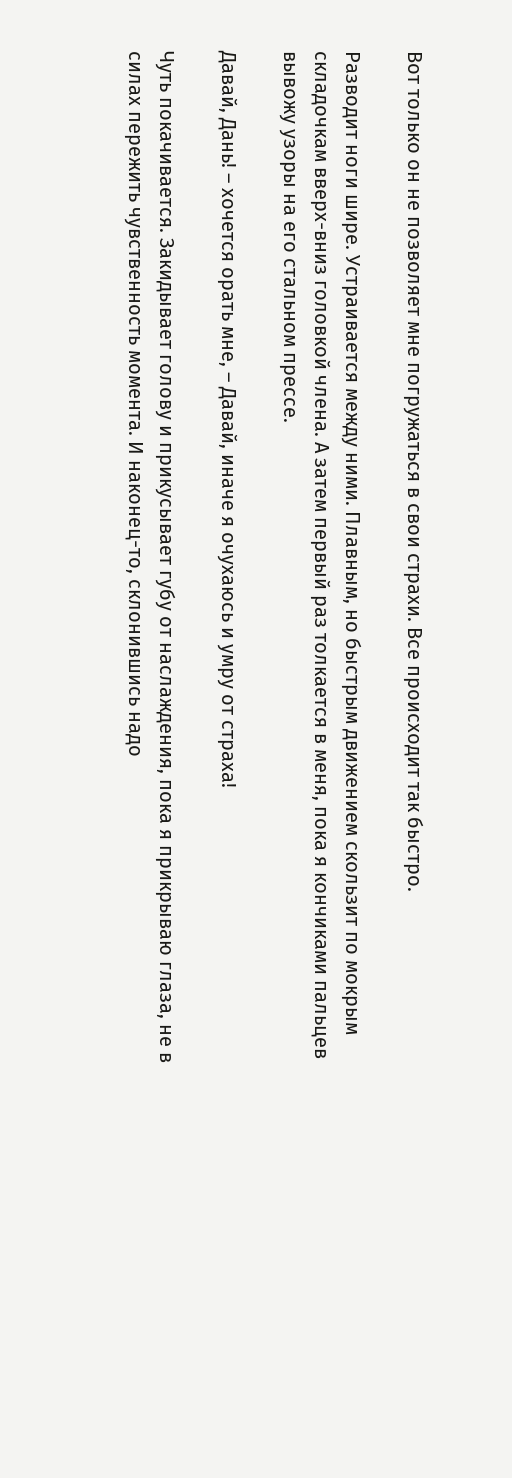Вот только он не позволяет мне погружаться в свои страхи. Все происходит так быстро.

Разводит ноги шире. Устраивается между ними. Плавным, но быстрым движением скользит по мокрым складочкам вверх-вниз головкой члена. А затем первый раз толкается в меня, пока я кончиками пальцев вывожу узоры на его стальном прессе.

Давай, Дань! – хочется орать мне, – Давай, иначе я очухаюсь и умру от страха!

Чуть покачивается. Закидывает голову и прикусывает губу от наслаждения, пока я прикрываю глаза, не в силах пережить чувственность момента. И наконец-то, склонившись надо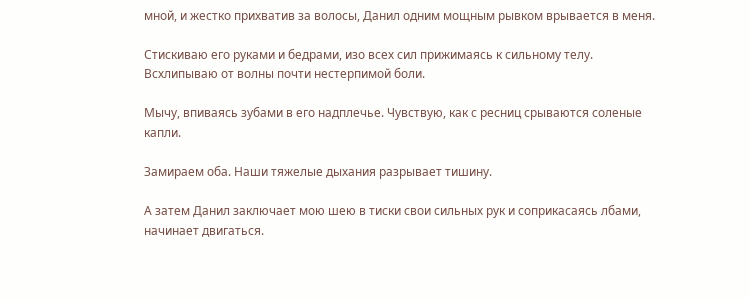мной, и жестко прихватив за волосы, Данил одним мощным рывком врывается в меня.

Стискиваю его руками и бедрами, изо всех сил прижимаясь к сильному телу. Всхлипываю от волны почти нестерпимой боли.

Мычу, впиваясь зубами в его надплечье. Чувствую, как с ресниц срываются соленые капли.

Замираем оба. Наши тяжелые дыхания разрывает тишину.

А затем Данил заключает мою шею в тиски свои сильных рук и соприкасаясь лбами, начинает двигаться.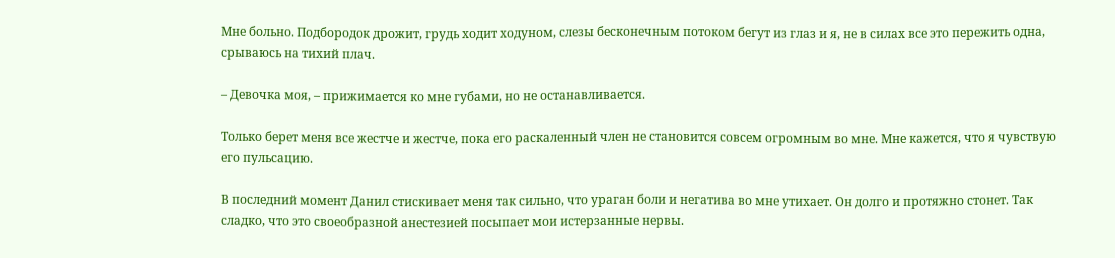Мне больно. Подбородок дрожит, грудь ходит ходуном, слезы бесконечным потоком бегут из глаз и я, не в силах все это пережить одна, срываюсь на тихий плач.

– Девочка моя, – прижимается ко мне губами, но не останавливается.

Только берет меня все жестче и жестче, пока его раскаленный член не становится совсем огромным во мне. Мне кажется, что я чувствую его пульсацию.

В последний момент Данил стискивает меня так сильно, что ураган боли и негатива во мне утихает. Он долго и протяжно стонет. Так сладко, что это своеобразной анестезией посыпает мои истерзанные нервы.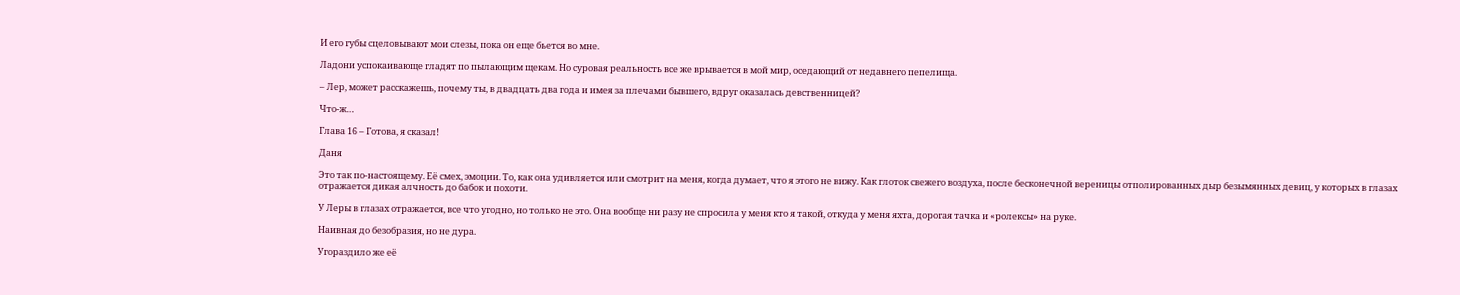И его губы сцеловывают мои слезы, пока он еще бьется во мне.

Ладони успокаивающе гладят по пылающим щекам. Но суровая реальность все же врывается в мой мир, оседающий от недавнего пепелища.

– Лер, может расскажешь, почему ты, в двадцать два года и имея за плечами бывшего, вдруг оказалась девственницей?

Что-ж…

Глава 16 – Готова, я сказал!

Даня

Это так по-настоящему. Её смех, эмоции. То, как она удивляется или смотрит на меня, когда думает, что я этого не вижу. Как глоток свежего воздуха, после бесконечной вереницы отполированных дыр безымянных девиц, у которых в глазах отражается дикая алчность до бабок и похоти.

У Леры в глазах отражается, все что угодно, но только не это. Она вообще ни разу не спросила у меня кто я такой, откуда у меня яхта, дорогая тачка и «ролексы» на руке.

Наивная до безобразия, но не дура.

Угораздило же её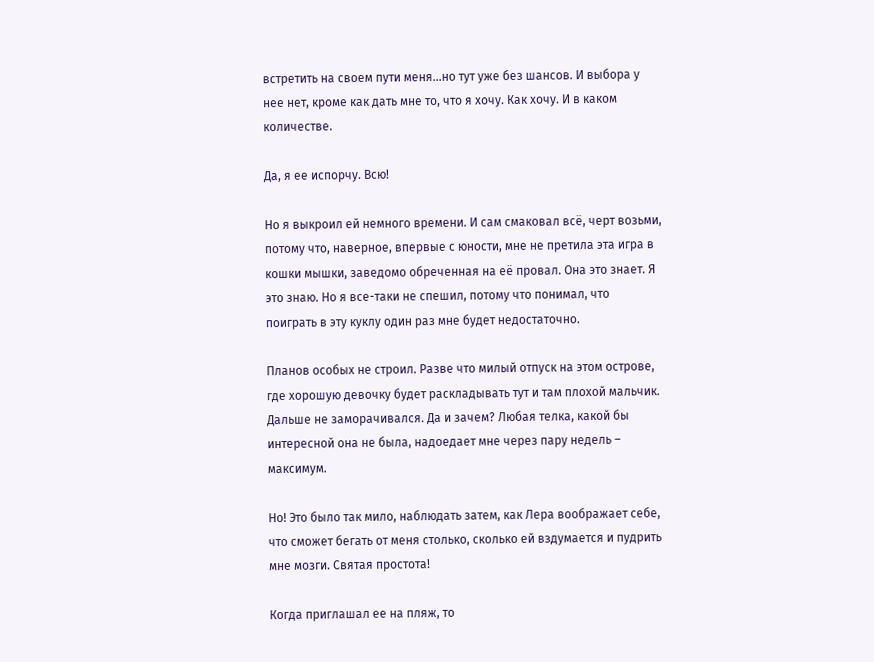встретить на своем пути меня…но тут уже без шансов. И выбора у нее нет, кроме как дать мне то, что я хочу. Как хочу. И в каком количестве.

Да, я ее испорчу. Всю!

Но я выкроил ей немного времени. И сам смаковал всё, черт возьми, потому что, наверное, впервые с юности, мне не претила эта игра в кошки мышки, заведомо обреченная на её провал. Она это знает. Я это знаю. Но я все-таки не спешил, потому что понимал, что поиграть в эту куклу один раз мне будет недостаточно.

Планов особых не строил. Разве что милый отпуск на этом острове, где хорошую девочку будет раскладывать тут и там плохой мальчик. Дальше не заморачивался. Да и зачем? Любая телка, какой бы интересной она не была, надоедает мне через пару недель – максимум.

Но! Это было так мило, наблюдать затем, как Лера воображает себе, что сможет бегать от меня столько, сколько ей вздумается и пудрить мне мозги. Святая простота!

Когда приглашал ее на пляж, то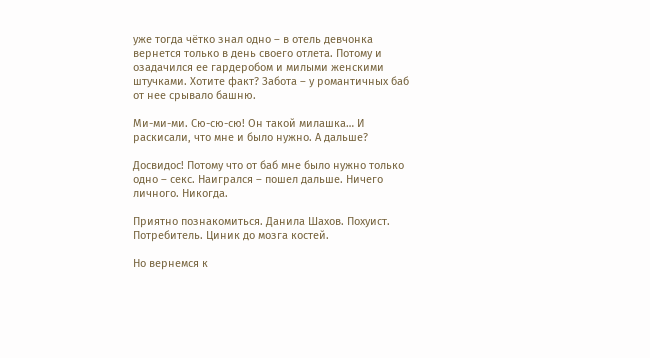уже тогда чётко знал одно – в отель девчонка вернется только в день своего отлета. Потому и озадачился ее гардеробом и милыми женскими штучками. Хотите факт? Забота – у романтичных баб от нее срывало башню.

Ми-ми-ми. Сю-сю-сю! Он такой милашка… И раскисали, что мне и было нужно. А дальше?

Досвидос! Потому что от баб мне было нужно только одно – секс. Наигрался – пошел дальше. Ничего личного. Никогда.

Приятно познакомиться. Данила Шахов. Похуист. Потребитель. Циник до мозга костей.

Но вернемся к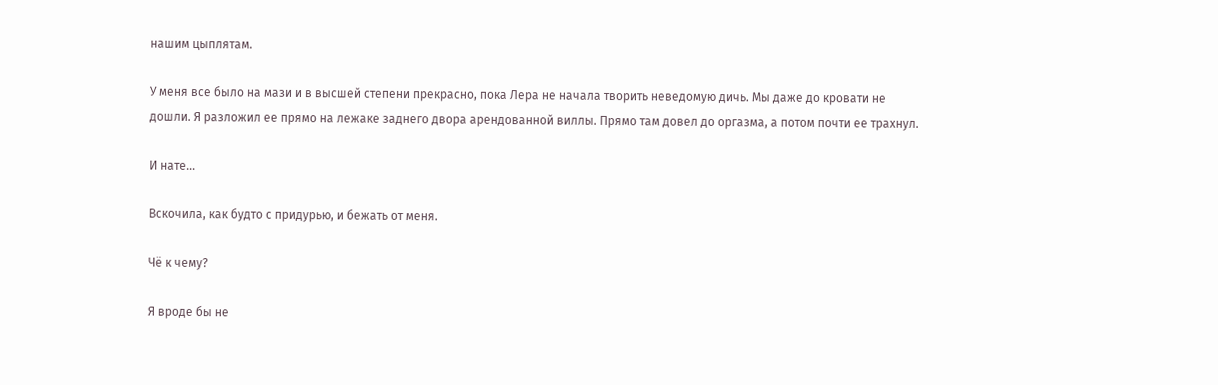нашим цыплятам.

У меня все было на мази и в высшей степени прекрасно, пока Лера не начала творить неведомую дичь. Мы даже до кровати не дошли. Я разложил ее прямо на лежаке заднего двора арендованной виллы. Прямо там довел до оргазма, а потом почти ее трахнул.

И нате…

Вскочила, как будто с придурью, и бежать от меня.

Чё к чему?

Я вроде бы не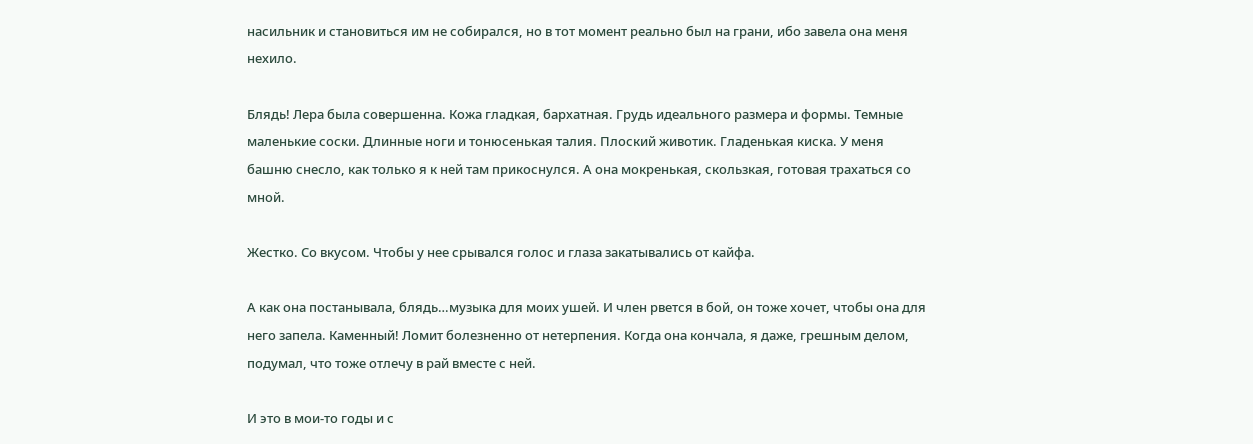насильник и становиться им не собирался, но в тот момент реально был на грани, ибо завела она меня нехило.

Блядь! Лера была совершенна. Кожа гладкая, бархатная. Грудь идеального размера и формы. Темные маленькие соски. Длинные ноги и тонюсенькая талия. Плоский животик. Гладенькая киска. У меня башню снесло, как только я к ней там прикоснулся. А она мокренькая, скользкая, готовая трахаться со мной.

Жестко. Со вкусом. Чтобы у нее срывался голос и глаза закатывались от кайфа.

А как она постанывала, блядь…музыка для моих ушей. И член рвется в бой, он тоже хочет, чтобы она для него запела. Каменный! Ломит болезненно от нетерпения. Когда она кончала, я даже, грешным делом, подумал, что тоже отлечу в рай вместе с ней.

И это в мои-то годы и с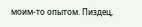моим-то опытом. Пиздец,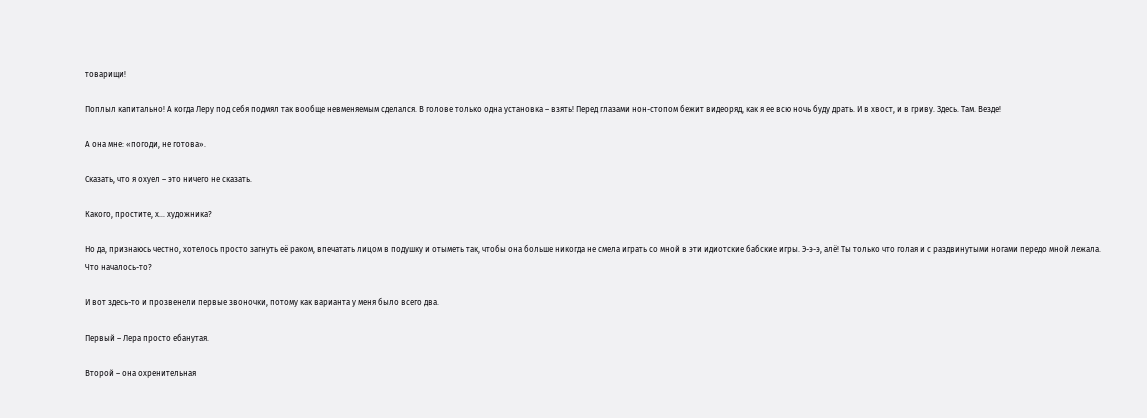товарищи!

Поплыл капитально! А когда Леру под себя подмял так вообще невменяемым сделался. В голове только одна установка – взять! Перед глазами нон-стопом бежит видеоряд, как я ее всю ночь буду драть. И в хвост, и в гриву. Здесь. Там. Везде!

А она мне: «погоди, не готова».

Сказать, что я охуел – это ничего не сказать.

Какого, простите, х… художника?

Но да, признаюсь честно, хотелось просто загнуть её раком, впечатать лицом в подушку и отыметь так, чтобы она больше никогда не смела играть со мной в эти идиотские бабские игры. Э-э-э, алё! Ты только что голая и с раздвинутыми ногами передо мной лежала. Что началось-то?

И вот здесь-то и прозвенели первые звоночки, потому как варианта у меня было всего два.

Первый – Лера просто ебанутая.

Второй – она охренительная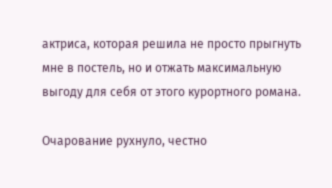актриса, которая решила не просто прыгнуть мне в постель, но и отжать максимальную выгоду для себя от этого курортного романа.

Очарование рухнуло, честно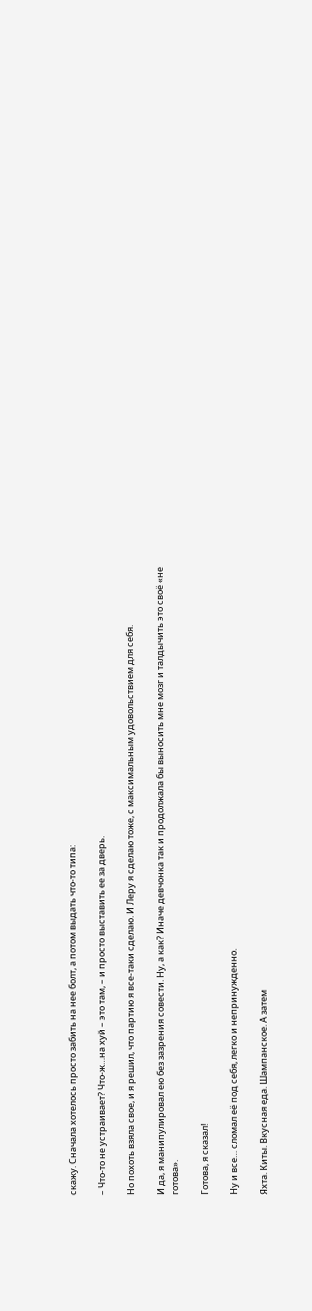скажу. Сначала хотелось просто забить на нее болт, а потом выдать что-то типа:

– Что-то не устраивает? Что-ж…на хуй – это там, – и просто выставить ее за дверь.

Но похоть взяла свое, и я решил, что партию я все-таки сделаю. И Леру я сделаю тоже, с максимальным удовольствием для себя.

И да, я манипулировал ею без зазрения совести. Ну, а как? Иначе девчонка так и продолжала бы выносить мне мозг и талдычить это своё «не готова».

Готова, я сказал!

Ну и все… сломал её под себя, легко и непринужденно.

Яхта. Киты. Вкусная еда. Шампанское. А затем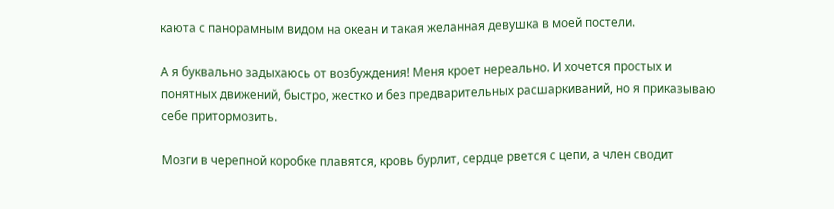каюта с панорамным видом на океан и такая желанная девушка в моей постели.

А я буквально задыхаюсь от возбуждения! Меня кроет нереально. И хочется простых и понятных движений, быстро, жестко и без предварительных расшаркиваний, но я приказываю себе притормозить.

Мозги в черепной коробке плавятся, кровь бурлит, сердце рвется с цепи, а член сводит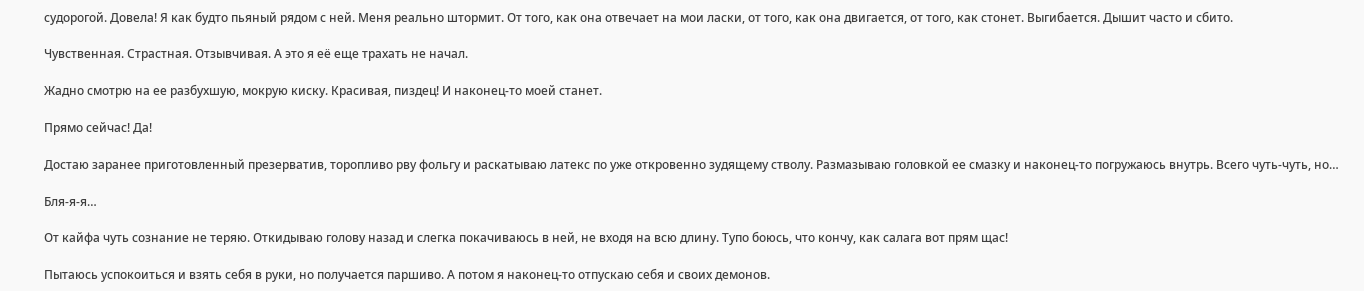судорогой. Довела! Я как будто пьяный рядом с ней. Меня реально штормит. От того, как она отвечает на мои ласки, от того, как она двигается, от того, как стонет. Выгибается. Дышит часто и сбито.

Чувственная. Страстная. Отзывчивая. А это я её еще трахать не начал.

Жадно смотрю на ее разбухшую, мокрую киску. Красивая, пиздец! И наконец-то моей станет.

Прямо сейчас! Да!

Достаю заранее приготовленный презерватив, торопливо рву фольгу и раскатываю латекс по уже откровенно зудящему стволу. Размазываю головкой ее смазку и наконец-то погружаюсь внутрь. Всего чуть-чуть, но…

Бля-я-я…

От кайфа чуть сознание не теряю. Откидываю голову назад и слегка покачиваюсь в ней, не входя на всю длину. Тупо боюсь, что кончу, как салага вот прям щас!

Пытаюсь успокоиться и взять себя в руки, но получается паршиво. А потом я наконец-то отпускаю себя и своих демонов.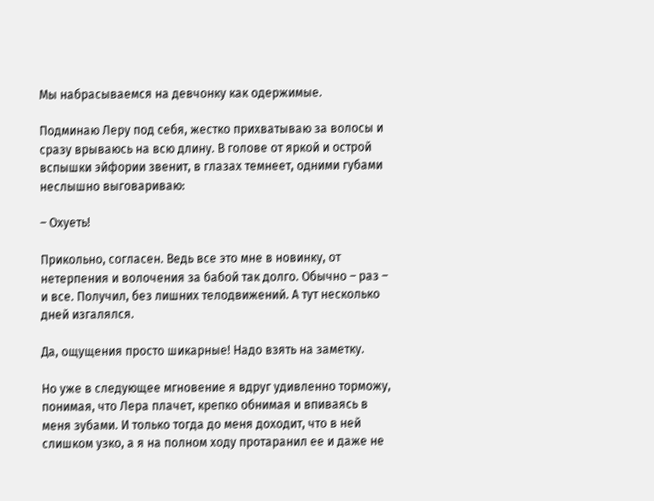Мы набрасываемся на девчонку как одержимые.

Подминаю Леру под себя, жестко прихватываю за волосы и сразу врываюсь на всю длину. В голове от яркой и острой вспышки эйфории звенит, в глазах темнеет, одними губами неслышно выговариваю:

– Охуеть!

Прикольно, согласен. Ведь все это мне в новинку, от нетерпения и волочения за бабой так долго. Обычно – раз – и все. Получил, без лишних телодвижений. А тут несколько дней изгалялся.

Да, ощущения просто шикарные! Надо взять на заметку.

Но уже в следующее мгновение я вдруг удивленно торможу, понимая, что Лера плачет, крепко обнимая и впиваясь в меня зубами. И только тогда до меня доходит, что в ней слишком узко, а я на полном ходу протаранил ее и даже не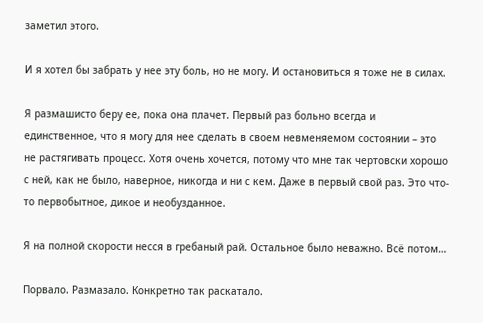заметил этого.

И я хотел бы забрать у нее эту боль, но не могу. И остановиться я тоже не в силах.

Я размашисто беру ее, пока она плачет. Первый раз больно всегда и единственное, что я могу для нее сделать в своем невменяемом состоянии – это не растягивать процесс. Хотя очень хочется, потому что мне так чертовски хорошо с ней, как не было, наверное, никогда и ни с кем. Даже в первый свой раз. Это что-то первобытное, дикое и необузданное.

Я на полной скорости несся в гребаный рай. Остальное было неважно. Всё потом…

Порвало. Размазало. Конкретно так раскатало.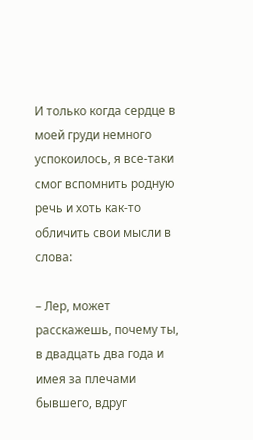И только когда сердце в моей груди немного успокоилось, я все-таки смог вспомнить родную речь и хоть как-то обличить свои мысли в слова:

– Лер, может расскажешь, почему ты, в двадцать два года и имея за плечами бывшего, вдруг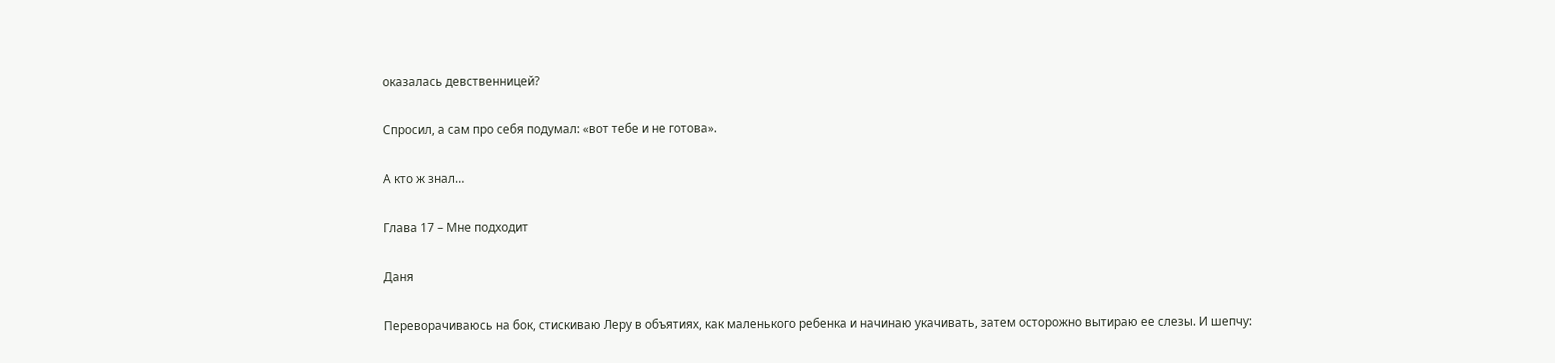оказалась девственницей?

Спросил, а сам про себя подумал: «вот тебе и не готова».

А кто ж знал…

Глава 17 – Мне подходит

Даня

Переворачиваюсь на бок, стискиваю Леру в объятиях, как маленького ребенка и начинаю укачивать, затем осторожно вытираю ее слезы. И шепчу: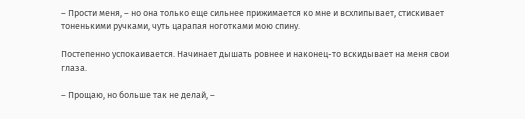– Прости меня, – но она только еще сильнее прижимается ко мне и всхлипывает, стискивает тоненькими ручками, чуть царапая ноготками мою спину.

Постепенно успокаивается. Начинает дышать ровнее и наконец-то вскидывает на меня свои глаза.

– Прощаю, но больше так не делай, –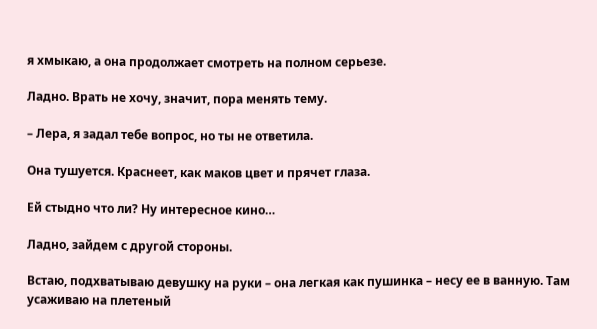я хмыкаю, а она продолжает смотреть на полном серьезе.

Ладно. Врать не хочу, значит, пора менять тему.

– Лера, я задал тебе вопрос, но ты не ответила.

Она тушуется. Краснеет, как маков цвет и прячет глаза.

Ей стыдно что ли? Ну интересное кино…

Ладно, зайдем с другой стороны.

Встаю, подхватываю девушку на руки – она легкая как пушинка – несу ее в ванную. Там усаживаю на плетеный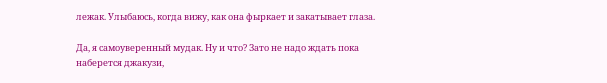лежак. Улыбаюсь, когда вижу, как она фыркает и закатывает глаза.

Да, я самоуверенный мудак. Ну и что? Зато не надо ждать пока наберется джакузи,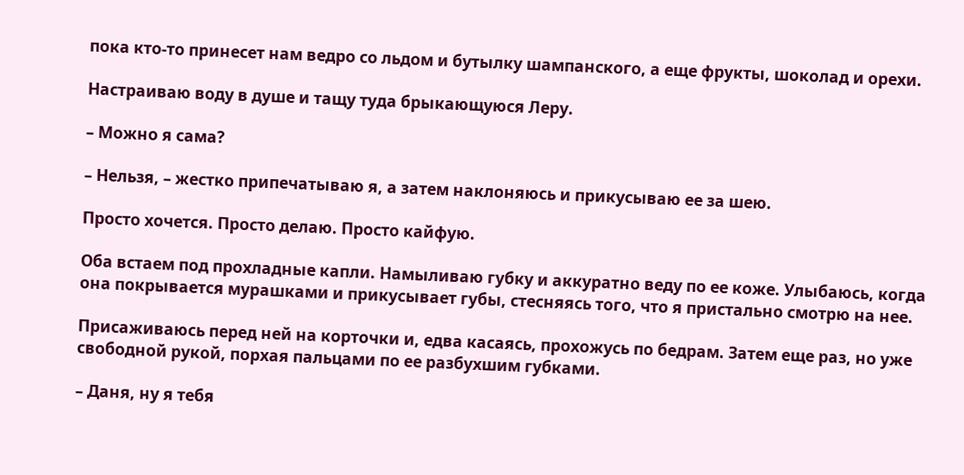пока кто-то принесет нам ведро со льдом и бутылку шампанского, а еще фрукты, шоколад и орехи.

Настраиваю воду в душе и тащу туда брыкающуюся Леру.

– Можно я сама?

– Нельзя, – жестко припечатываю я, а затем наклоняюсь и прикусываю ее за шею.

Просто хочется. Просто делаю. Просто кайфую.

Оба встаем под прохладные капли. Намыливаю губку и аккуратно веду по ее коже. Улыбаюсь, когда она покрывается мурашками и прикусывает губы, стесняясь того, что я пристально смотрю на нее.

Присаживаюсь перед ней на корточки и, едва касаясь, прохожусь по бедрам. Затем еще раз, но уже свободной рукой, порхая пальцами по ее разбухшим губками.

– Даня, ну я тебя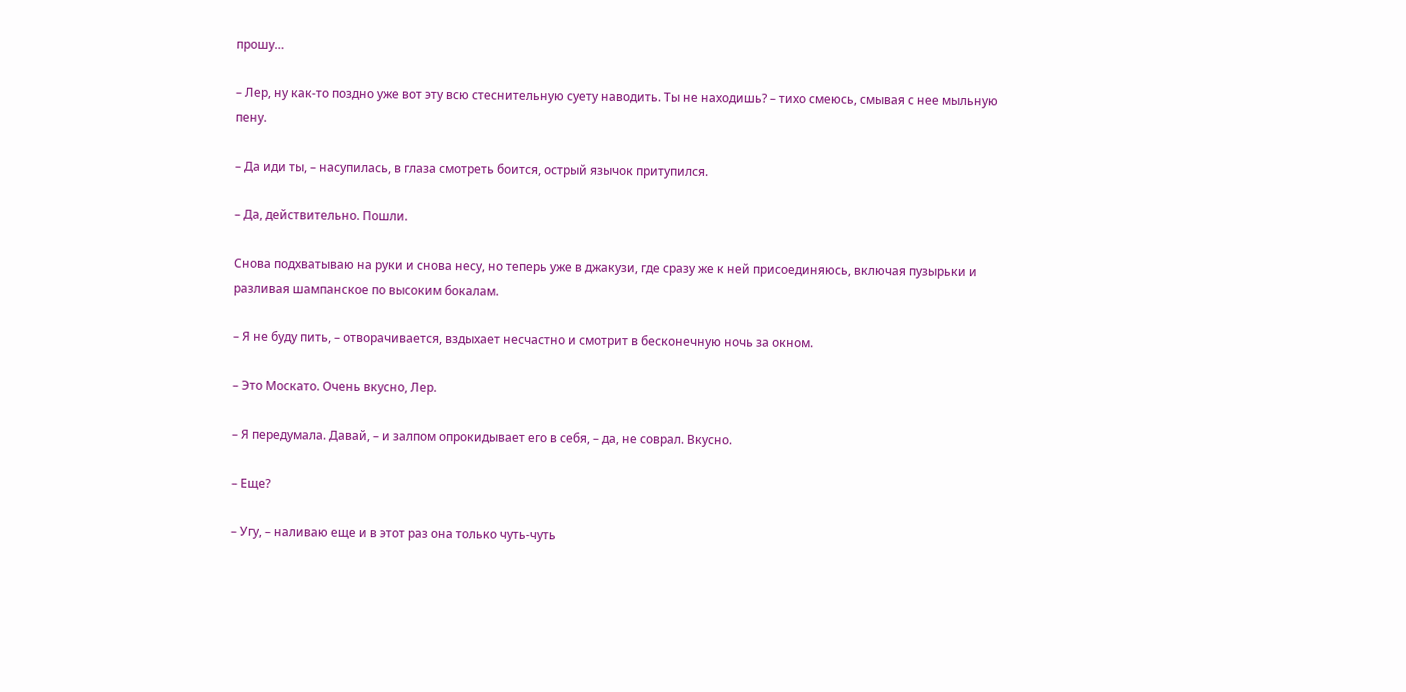прошу…

– Лер, ну как-то поздно уже вот эту всю стеснительную суету наводить. Ты не находишь? – тихо смеюсь, смывая с нее мыльную пену.

– Да иди ты, – насупилась, в глаза смотреть боится, острый язычок притупился.

– Да, действительно. Пошли.

Снова подхватываю на руки и снова несу, но теперь уже в джакузи, где сразу же к ней присоединяюсь, включая пузырьки и разливая шампанское по высоким бокалам.

– Я не буду пить, – отворачивается, вздыхает несчастно и смотрит в бесконечную ночь за окном.

– Это Москато. Очень вкусно, Лер.

– Я передумала. Давай, – и залпом опрокидывает его в себя, – да, не соврал. Вкусно.

– Еще?

– Угу, – наливаю еще и в этот раз она только чуть-чуть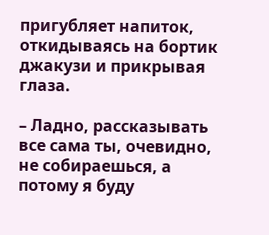пригубляет напиток, откидываясь на бортик джакузи и прикрывая глаза.

– Ладно, рассказывать все сама ты, очевидно, не собираешься, а потому я буду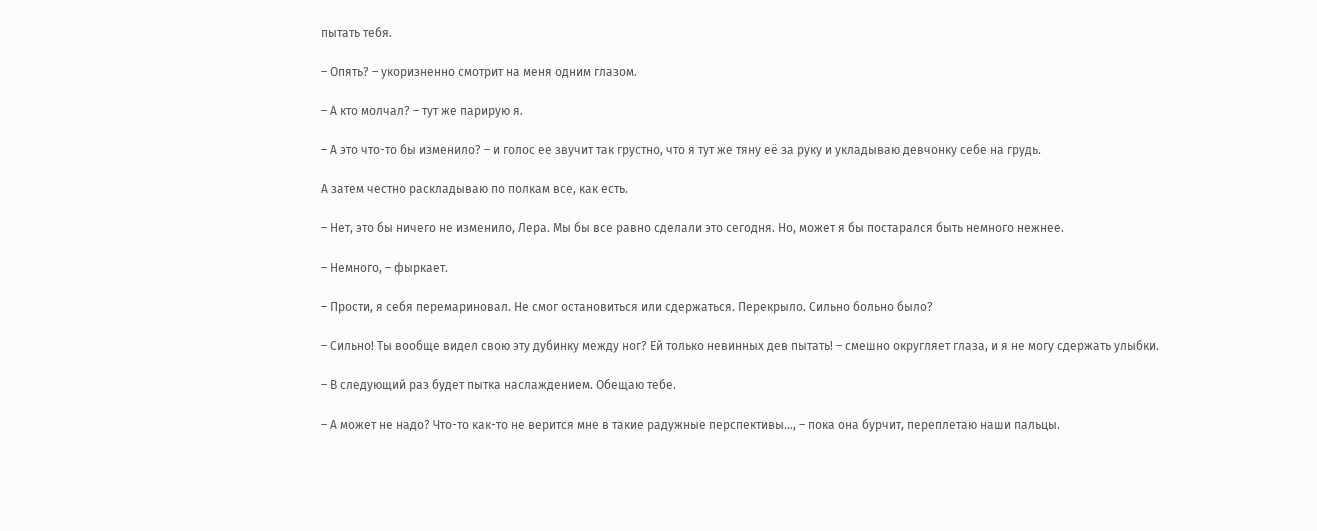пытать тебя.

– Опять? – укоризненно смотрит на меня одним глазом.

– А кто молчал? – тут же парирую я.

– А это что-то бы изменило? – и голос ее звучит так грустно, что я тут же тяну её за руку и укладываю девчонку себе на грудь.

А затем честно раскладываю по полкам все, как есть.

– Нет, это бы ничего не изменило, Лера. Мы бы все равно сделали это сегодня. Но, может я бы постарался быть немного нежнее.

– Немного, – фыркает.

– Прости, я себя перемариновал. Не смог остановиться или сдержаться. Перекрыло. Сильно больно было?

– Сильно! Ты вообще видел свою эту дубинку между ног? Ей только невинных дев пытать! – смешно округляет глаза, и я не могу сдержать улыбки.

– В следующий раз будет пытка наслаждением. Обещаю тебе.

– А может не надо? Что-то как-то не верится мне в такие радужные перспективы…, – пока она бурчит, переплетаю наши пальцы.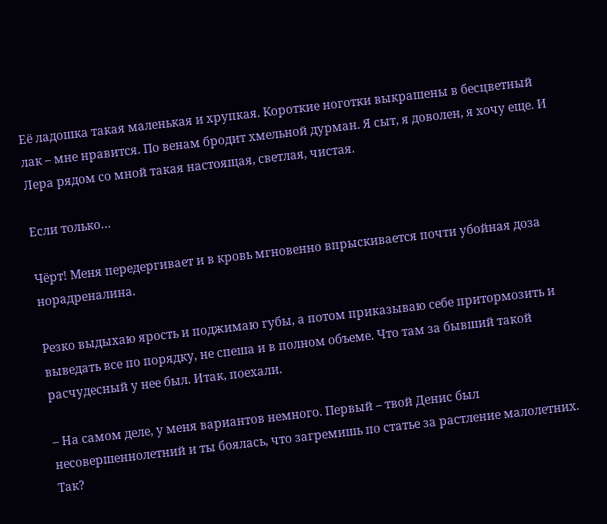Её ладошка такая маленькая и хрупкая. Короткие ноготки выкрашены в бесцветный лак – мне нравится. По венам бродит хмельной дурман. Я сыт, я доволен, я хочу еще. И Лера рядом со мной такая настоящая, светлая, чистая.

Если только…

Чёрт! Меня передергивает и в кровь мгновенно впрыскивается почти убойная доза норадреналина.

Резко выдыхаю ярость и поджимаю губы, а потом приказываю себе притормозить и выведать все по порядку, не спеша и в полном объеме. Что там за бывший такой расчудесный у нее был. Итак, поехали.

– На самом деле, у меня вариантов немного. Первый – твой Денис был несовершеннолетний и ты боялась, что загремишь по статье за растление малолетних. Так?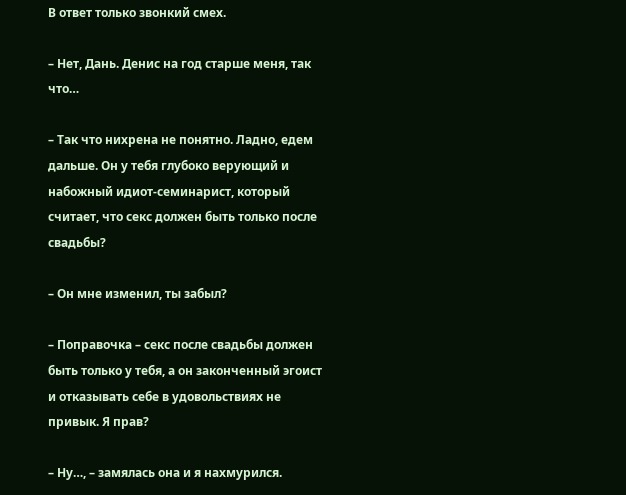В ответ только звонкий смех.

– Нет, Дань. Денис на год старше меня, так что…

– Так что нихрена не понятно. Ладно, едем дальше. Он у тебя глубоко верующий и набожный идиот-семинарист, который считает, что секс должен быть только после свадьбы?

– Он мне изменил, ты забыл?

– Поправочка – секс после свадьбы должен быть только у тебя, а он законченный эгоист и отказывать себе в удовольствиях не привык. Я прав?

– Ну…, – замялась она и я нахмурился.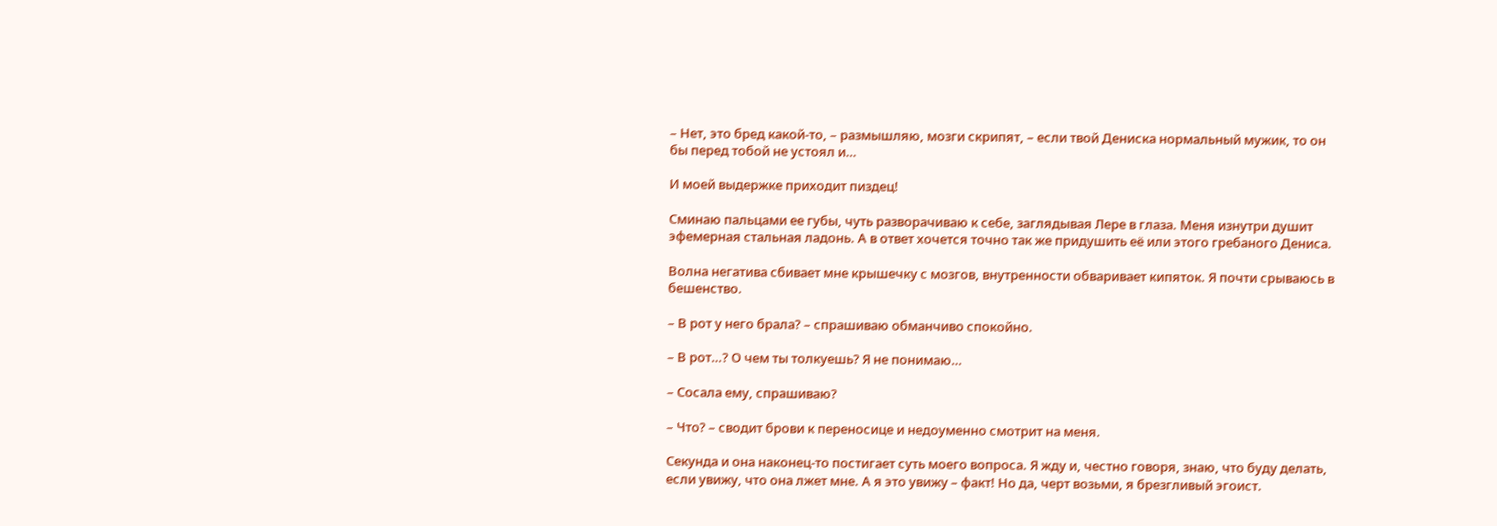– Нет, это бред какой-то, – размышляю, мозги скрипят, – если твой Дениска нормальный мужик, то он бы перед тобой не устоял и…

И моей выдержке приходит пиздец!

Сминаю пальцами ее губы, чуть разворачиваю к себе, заглядывая Лере в глаза. Меня изнутри душит эфемерная стальная ладонь. А в ответ хочется точно так же придушить её или этого гребаного Дениса.

Волна негатива сбивает мне крышечку с мозгов, внутренности обваривает кипяток. Я почти срываюсь в бешенство.

– В рот у него брала? – спрашиваю обманчиво спокойно.

– В рот…? О чем ты толкуешь? Я не понимаю…

– Сосала ему, спрашиваю?

– Что? – сводит брови к переносице и недоуменно смотрит на меня.

Секунда и она наконец-то постигает суть моего вопроса. Я жду и, честно говоря, знаю, что буду делать, если увижу, что она лжет мне. А я это увижу – факт! Но да, черт возьми, я брезгливый эгоист.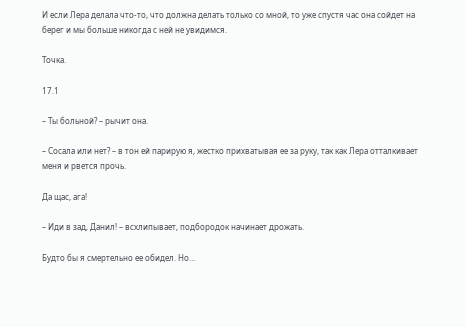И если Лера делала что-то, что должна делать только со мной, то уже спустя час она сойдет на берег и мы больше никогда с ней не увидимся.

Точка.

17.1

– Ты больной? – рычит она.

– Сосала или нет? – в тон ей парирую я, жестко прихватывая ее за руку, так как Лера отталкивает меня и рвется прочь.

Да щас, ага!

– Иди в зад, Данил! – всхлипывает, подбородок начинает дрожать.

Будто бы я смертельно ее обидел. Но…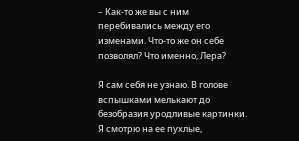– Как-то же вы с ним перебивались между его изменами. Что-то же он себе позволял? Что именно, Лера?

Я сам себя не узнаю. В голове вспышками мелькают до безобразия уродливые картинки. Я смотрю на ее пухлые,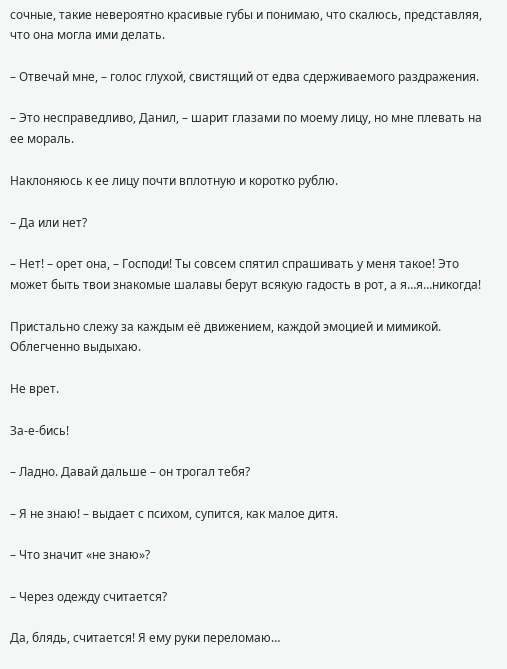сочные, такие невероятно красивые губы и понимаю, что скалюсь, представляя, что она могла ими делать.

– Отвечай мне, – голос глухой, свистящий от едва сдерживаемого раздражения.

– Это несправедливо, Данил, – шарит глазами по моему лицу, но мне плевать на ее мораль.

Наклоняюсь к ее лицу почти вплотную и коротко рублю.

– Да или нет?

– Нет! – орет она, – Господи! Ты совсем спятил спрашивать у меня такое! Это может быть твои знакомые шалавы берут всякую гадость в рот, а я…я…никогда!

Пристально слежу за каждым её движением, каждой эмоцией и мимикой. Облегченно выдыхаю.

Не врет.

За-е-бись!

– Ладно. Давай дальше – он трогал тебя?

– Я не знаю! – выдает с психом, супится, как малое дитя.

– Что значит «не знаю»?

– Через одежду считается?

Да, блядь, считается! Я ему руки переломаю…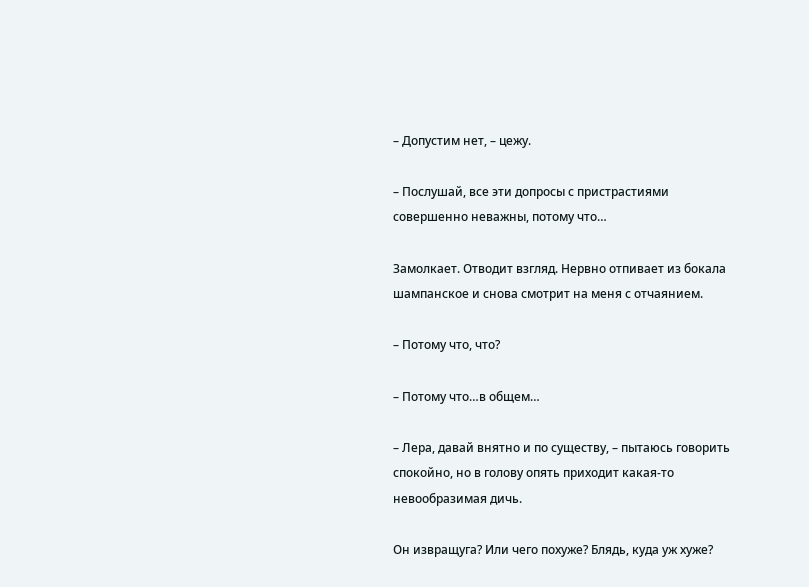– Допустим нет, – цежу.

– Послушай, все эти допросы с пристрастиями совершенно неважны, потому что…

Замолкает. Отводит взгляд. Нервно отпивает из бокала шампанское и снова смотрит на меня с отчаянием.

– Потому что, что?

– Потому что…в общем…

– Лера, давай внятно и по существу, – пытаюсь говорить спокойно, но в голову опять приходит какая-то невообразимая дичь.

Он извращуга? Или чего похуже? Блядь, куда уж хуже?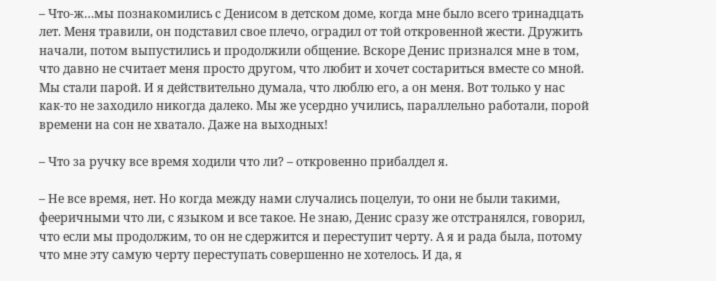– Что-ж…мы познакомились с Денисом в детском доме, когда мне было всего тринадцать лет. Меня травили, он подставил свое плечо, оградил от той откровенной жести. Дружить начали, потом выпустились и продолжили общение. Вскоре Денис признался мне в том, что давно не считает меня просто другом, что любит и хочет состариться вместе со мной. Мы стали парой. И я действительно думала, что люблю его, а он меня. Вот только у нас как-то не заходило никогда далеко. Мы же усердно учились, параллельно работали, порой времени на сон не хватало. Даже на выходных!

– Что за ручку все время ходили что ли? – откровенно прибалдел я.

– Не все время, нет. Но когда между нами случались поцелуи, то они не были такими, фееричными что ли, с языком и все такое. Не знаю, Денис сразу же отстранялся, говорил, что если мы продолжим, то он не сдержится и переступит черту. А я и рада была, потому что мне эту самую черту переступать совершенно не хотелось. И да, я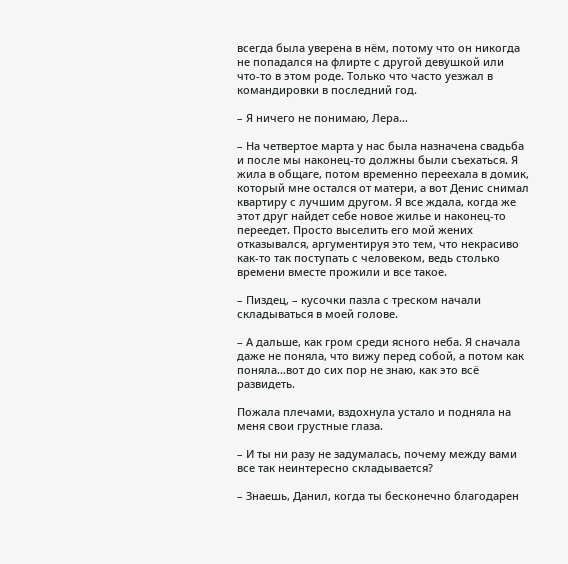всегда была уверена в нём, потому что он никогда не попадался на флирте с другой девушкой или что-то в этом роде. Только что часто уезжал в командировки в последний год.

– Я ничего не понимаю, Лера…

– На четвертое марта у нас была назначена свадьба и после мы наконец-то должны были съехаться. Я жила в общаге, потом временно переехала в домик, который мне остался от матери, а вот Денис снимал квартиру с лучшим другом. Я все ждала, когда же этот друг найдет себе новое жилье и наконец-то переедет. Просто выселить его мой жених отказывался, аргументируя это тем, что некрасиво как-то так поступать с человеком, ведь столько времени вместе прожили и все такое.

– Пиздец, – кусочки пазла с треском начали складываться в моей голове.

– А дальше, как гром среди ясного неба. Я сначала даже не поняла, что вижу перед собой, а потом как поняла…вот до сих пор не знаю, как это всё развидеть.

Пожала плечами, вздохнула устало и подняла на меня свои грустные глаза.

– И ты ни разу не задумалась, почему между вами все так неинтересно складывается?

– Знаешь, Данил, когда ты бесконечно благодарен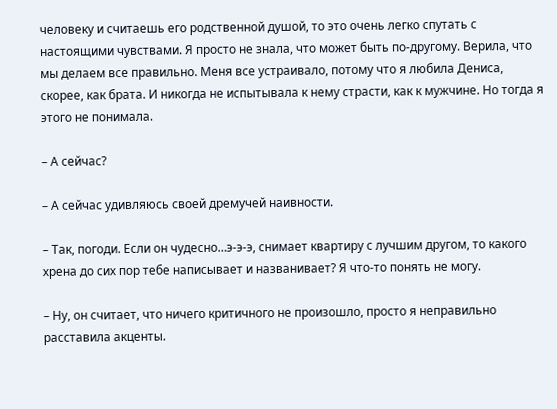человеку и считаешь его родственной душой, то это очень легко спутать с настоящими чувствами. Я просто не знала, что может быть по-другому. Верила, что мы делаем все правильно. Меня все устраивало, потому что я любила Дениса, скорее, как брата. И никогда не испытывала к нему страсти, как к мужчине. Но тогда я этого не понимала.

– А сейчас?

– А сейчас удивляюсь своей дремучей наивности.

– Так, погоди. Если он чудесно…э-э-э, снимает квартиру с лучшим другом, то какого хрена до сих пор тебе написывает и названивает? Я что-то понять не могу.

– Ну, он считает, что ничего критичного не произошло, просто я неправильно расставила акценты.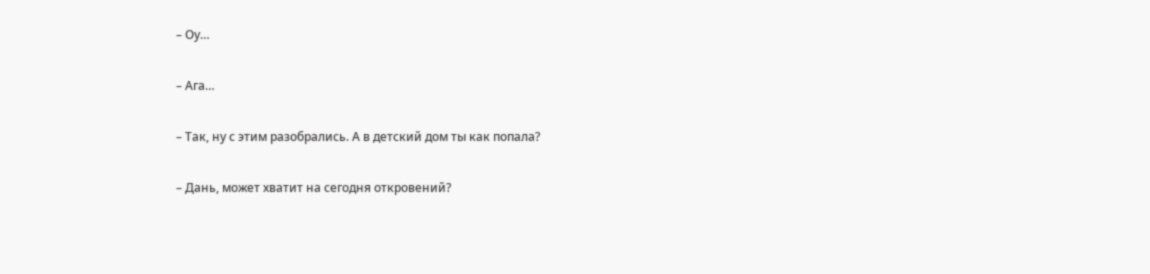– Оу…

– Ага…

– Так, ну с этим разобрались. А в детский дом ты как попала?

– Дань, может хватит на сегодня откровений?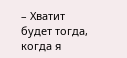– Хватит будет тогда, когда я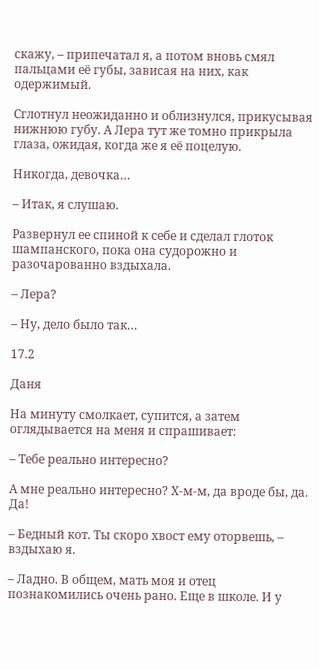скажу, – припечатал я, а потом вновь смял пальцами её губы, зависая на них, как одержимый.

Сглотнул неожиданно и облизнулся, прикусывая нижнюю губу. А Лера тут же томно прикрыла глаза, ожидая, когда же я её поцелую.

Никогда, девочка…

– Итак, я слушаю.

Развернул ее спиной к себе и сделал глоток шампанского, пока она судорожно и разочарованно вздыхала.

– Лера?

– Ну, дело было так…

17.2

Даня

На минуту смолкает, супится, а затем оглядывается на меня и спрашивает:

– Тебе реально интересно?

А мне реально интересно? Х-м-м, да вроде бы, да. Да!

– Бедный кот. Ты скоро хвост ему оторвешь, – вздыхаю я.

– Ладно. В общем, мать моя и отец познакомились очень рано. Еще в школе. И у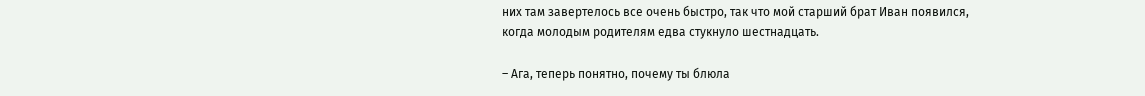них там завертелось все очень быстро, так что мой старший брат Иван появился, когда молодым родителям едва стукнуло шестнадцать.

– Ага, теперь понятно, почему ты блюла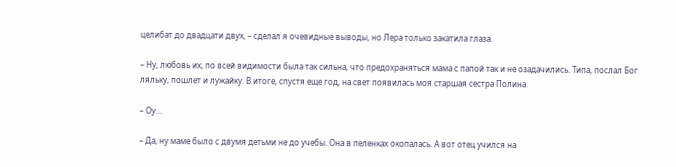целибат до двадцати двух, – сделал я очевидные выводы, но Лера только закатила глаза.

– Ну, любовь их, по всей видимости была так сильна, что предохраняться мама с папой так и не озадачились. Типа, послал Бог ляльку, пошлет и лужайку. В итоге, спустя еще год, на свет появилась моя старшая сестра Полина.

– Оу…

– Да, ну маме было с двумя детьми не до учебы. Она в пеленках окопалась. А вот отец учился на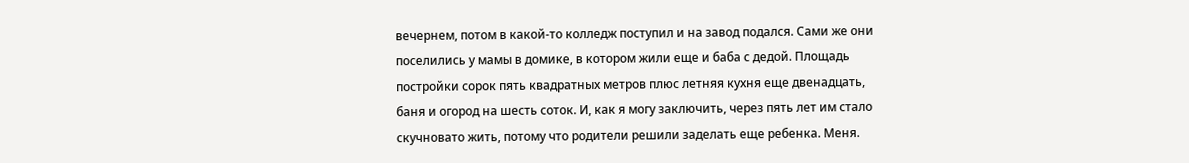вечернем, потом в какой-то колледж поступил и на завод подался. Сами же они поселились у мамы в домике, в котором жили еще и баба с дедой. Площадь постройки сорок пять квадратных метров плюс летняя кухня еще двенадцать, баня и огород на шесть соток. И, как я могу заключить, через пять лет им стало скучновато жить, потому что родители решили заделать еще ребенка. Меня.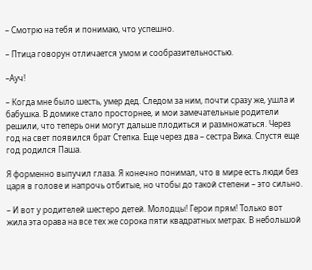– Смотрю на тебя и понимаю, что успешно.

– Птица говорун отличается умом и сообразительностью.

–Ауч!

– Когда мне было шесть, умер дед. Следом за ним, почти сразу же, ушла и бабушка. В домике стало просторнее, и мои замечательные родители решили, что теперь они могут дальше плодиться и размножаться. Через год на свет появился брат Степка. Еще через два – сестра Вика. Спустя еще год родился Паша.

Я форменно выпучил глаза. Я конечно понимал, что в мире есть люди без царя в голове и напрочь отбитые, но чтобы до такой степени – это сильно.

– И вот у родителей шестеро детей. Молодцы! Герои прям! Только вот жила эта орава на все тех же сорока пяти квадратных метрах. В небольшой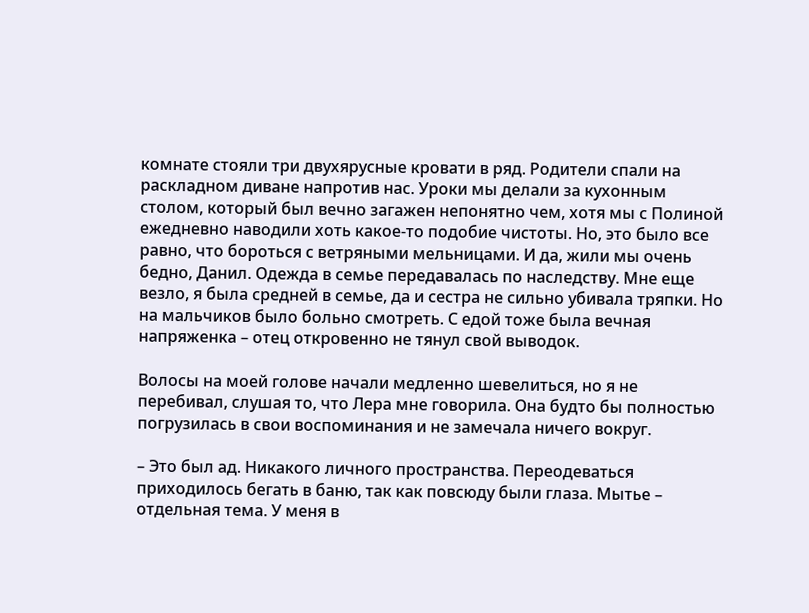комнате стояли три двухярусные кровати в ряд. Родители спали на раскладном диване напротив нас. Уроки мы делали за кухонным столом, который был вечно загажен непонятно чем, хотя мы с Полиной ежедневно наводили хоть какое-то подобие чистоты. Но, это было все равно, что бороться с ветряными мельницами. И да, жили мы очень бедно, Данил. Одежда в семье передавалась по наследству. Мне еще везло, я была средней в семье, да и сестра не сильно убивала тряпки. Но на мальчиков было больно смотреть. С едой тоже была вечная напряженка – отец откровенно не тянул свой выводок.

Волосы на моей голове начали медленно шевелиться, но я не перебивал, слушая то, что Лера мне говорила. Она будто бы полностью погрузилась в свои воспоминания и не замечала ничего вокруг.

– Это был ад. Никакого личного пространства. Переодеваться приходилось бегать в баню, так как повсюду были глаза. Мытье – отдельная тема. У меня в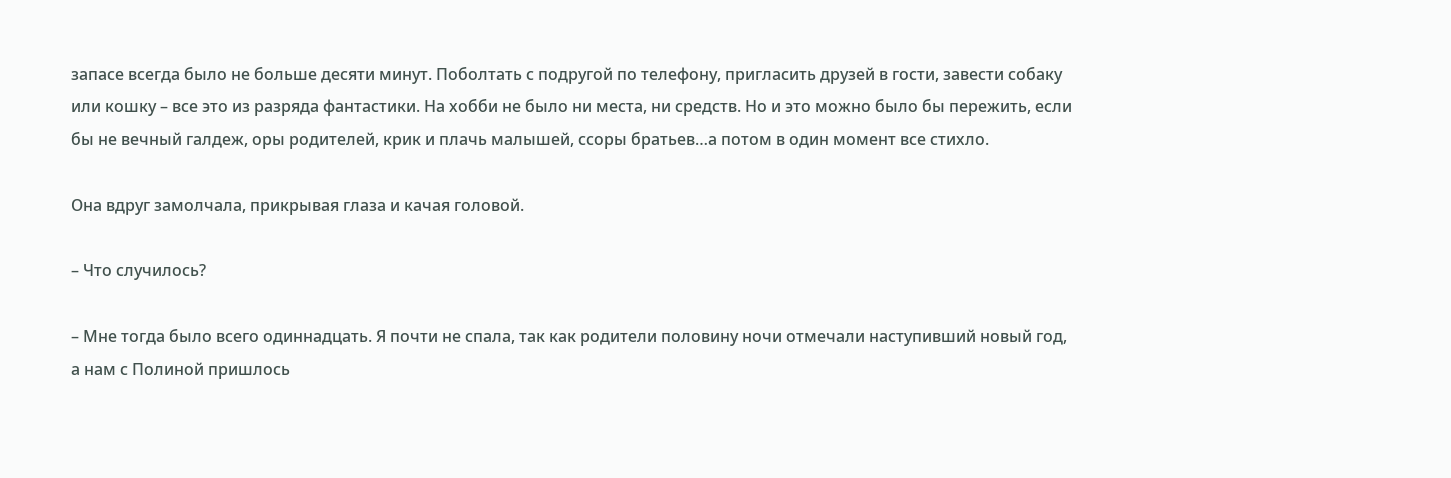запасе всегда было не больше десяти минут. Поболтать с подругой по телефону, пригласить друзей в гости, завести собаку или кошку – все это из разряда фантастики. На хобби не было ни места, ни средств. Но и это можно было бы пережить, если бы не вечный галдеж, оры родителей, крик и плачь малышей, ссоры братьев…а потом в один момент все стихло.

Она вдруг замолчала, прикрывая глаза и качая головой.

– Что случилось?

– Мне тогда было всего одиннадцать. Я почти не спала, так как родители половину ночи отмечали наступивший новый год, а нам с Полиной пришлось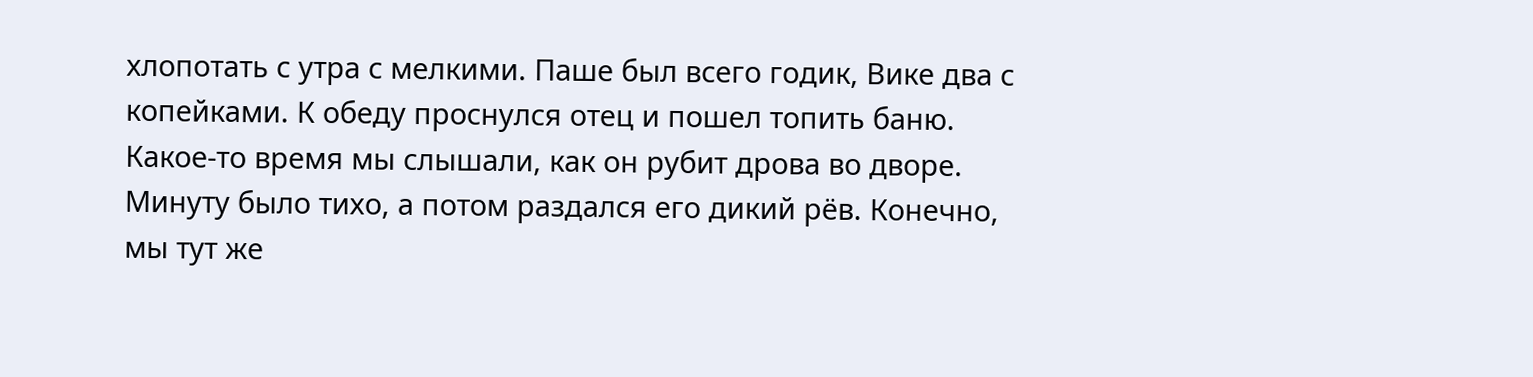хлопотать с утра с мелкими. Паше был всего годик, Вике два с копейками. К обеду проснулся отец и пошел топить баню. Какое-то время мы слышали, как он рубит дрова во дворе. Минуту было тихо, а потом раздался его дикий рёв. Конечно, мы тут же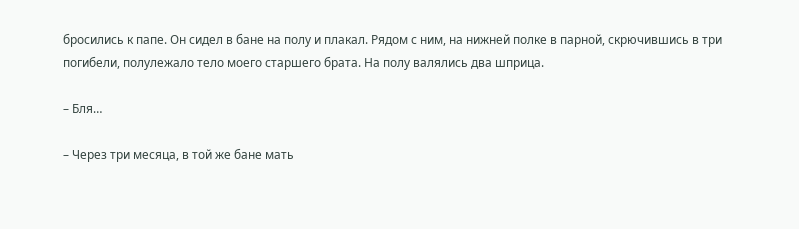бросились к папе. Он сидел в бане на полу и плакал. Рядом с ним, на нижней полке в парной, скрючившись в три погибели, полулежало тело моего старшего брата. На полу валялись два шприца.

– Бля…

– Через три месяца, в той же бане мать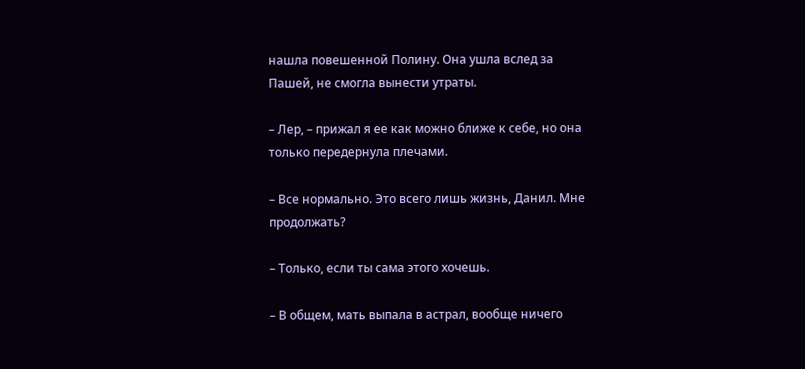нашла повешенной Полину. Она ушла вслед за Пашей, не смогла вынести утраты.

– Лер, – прижал я ее как можно ближе к себе, но она только передернула плечами.

– Все нормально. Это всего лишь жизнь, Данил. Мне продолжать?

– Только, если ты сама этого хочешь.

– В общем, мать выпала в астрал, вообще ничего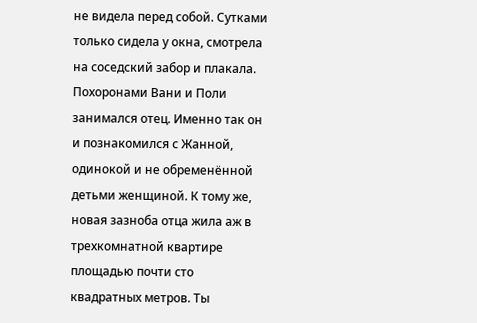не видела перед собой. Сутками только сидела у окна, смотрела на соседский забор и плакала. Похоронами Вани и Поли занимался отец. Именно так он и познакомился с Жанной, одинокой и не обременённой детьми женщиной. К тому же, новая зазноба отца жила аж в трехкомнатной квартире площадью почти сто квадратных метров. Ты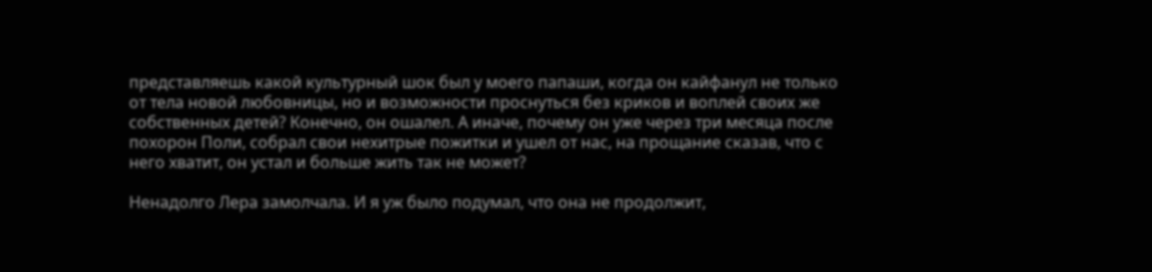представляешь какой культурный шок был у моего папаши, когда он кайфанул не только от тела новой любовницы, но и возможности проснуться без криков и воплей своих же собственных детей? Конечно, он ошалел. А иначе, почему он уже через три месяца после похорон Поли, собрал свои нехитрые пожитки и ушел от нас, на прощание сказав, что с него хватит, он устал и больше жить так не может?

Ненадолго Лера замолчала. И я уж было подумал, что она не продолжит,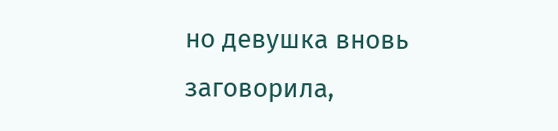но девушка вновь заговорила,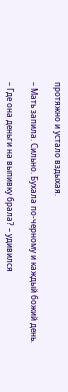протяжно и устало вздыхая.

– Мать запила. Сильно. Бухала по-черному и каждый божий день.

– Где она деньги на выпивку брала? – удивился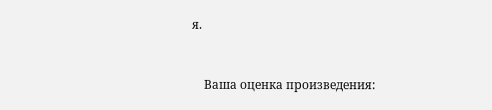я.


    Ваша оценка произведения: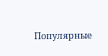Популярные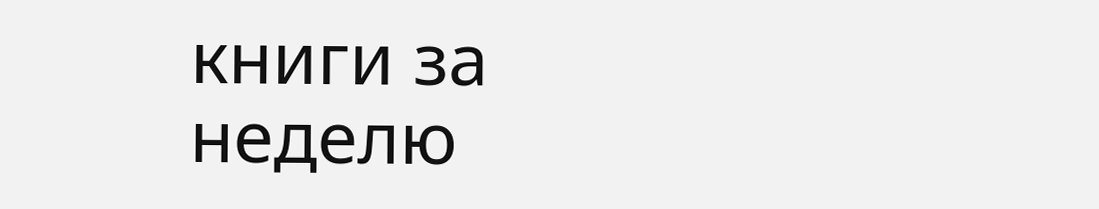книги за неделю